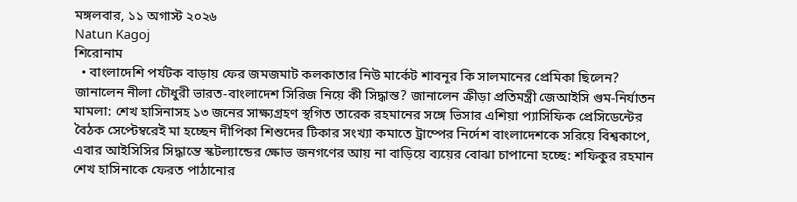মঙ্গলবার, ১১ অগাস্ট ২০২৬
Natun Kagoj
শিরোনাম
  • বাংলাদেশি পর্যটক বাড়ায় ফের জমজমাট কলকাতার নিউ মার্কেট শাবনূর কি সালমানের প্রেমিকা ছিলেন? জানালেন নীলা চৌধুরী ভারত-বাংলাদেশ সিরিজ নিয়ে কী সিদ্ধান্ত? জানালেন ক্রীড়া প্রতিমন্ত্রী জেআইসি গুম-নির্যাতন মামলা: শেখ হাসিনাসহ ১৩ জনের সাক্ষ্যগ্রহণ স্থগিত তারেক রহমানের সঙ্গে ভিসার এশিয়া প্যাসিফিক প্রেসিডেন্টের বৈঠক সেপ্টেম্বরেই মা হচ্ছেন দীপিকা শিশুদের টিকার সংখ্যা কমাতে ট্রাম্পের নির্দেশ বাংলাদেশকে সরিয়ে বিশ্বকাপে, এবার আইসিসির সিদ্ধান্তে স্কটল্যান্ডের ক্ষোভ জনগণের আয় না বাড়িয়ে ব্যয়ের বোঝা চাপানো হচ্ছে: শফিকুর রহমান শেখ হাসিনাকে ফেরত পাঠানোর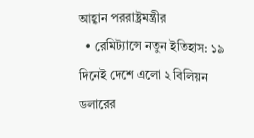আহ্বান পররাষ্ট্রমন্ত্রীর
  • রেমিট্যান্সে নতুন ইতিহাস: ১৯ দিনেই দেশে এলো ২ বিলিয়ন ডলারের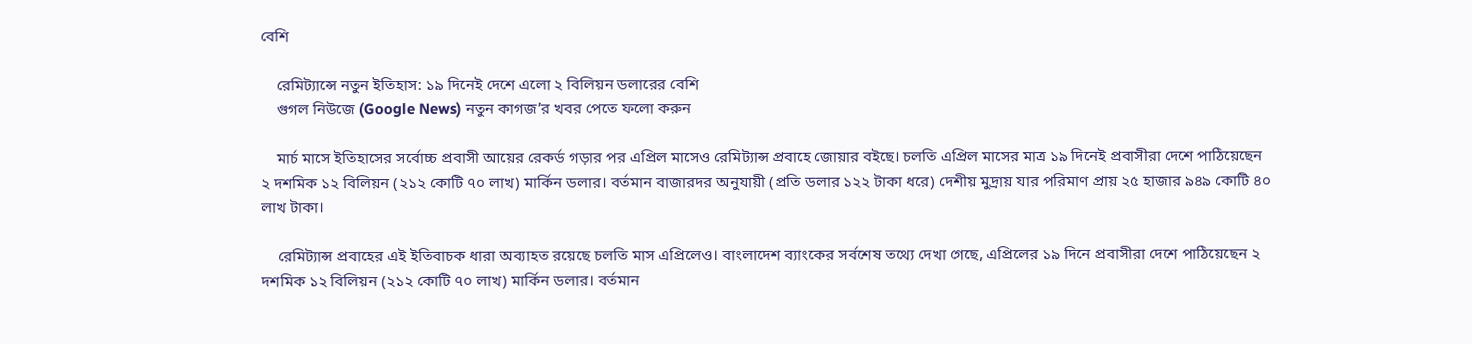বেশি

    রেমিট্যান্সে নতুন ইতিহাস: ১৯ দিনেই দেশে এলো ২ বিলিয়ন ডলারের বেশি
    গুগল নিউজে (Google News) নতুন কাগজ’র খবর পেতে ফলো করুন

    মার্চ মাসে ইতিহাসের সর্বোচ্চ প্রবাসী আয়ের রেকর্ড গড়ার পর এপ্রিল মাসেও রেমিট্যান্স প্রবাহে জোয়ার বইছে। চলতি এপ্রিল মাসের মাত্র ১৯ দিনেই প্রবাসীরা দেশে পাঠিয়েছেন ২ দশমিক ১২ বিলিয়ন (২১২ কোটি ৭০ লাখ) মার্কিন ডলার। বর্তমান বাজারদর অনুযায়ী (প্রতি ডলার ১২২ টাকা ধরে) দেশীয় মুদ্রায় যার পরিমাণ প্রায় ২৫ হাজার ৯৪৯ কোটি ৪০ লাখ টাকা।

    রেমিট্যান্স প্রবাহের এই ইতিবাচক ধারা অব্যাহত রয়েছে চলতি মাস এপ্রিলেও। বাংলাদেশ ব্যাংকের সর্বশেষ তথ্যে দেখা গেছে, এপ্রিলের ১৯ দিনে প্রবাসীরা দেশে পাঠিয়েছেন ২ দশমিক ১২ বিলিয়ন (২১২ কোটি ৭০ লাখ) মার্কিন ডলার। বর্তমান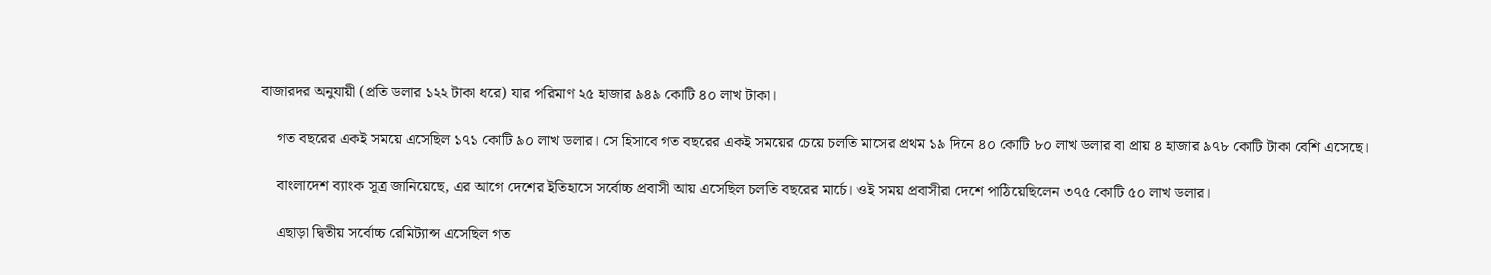বাজারদর অনুযায়ী (প্রতি ডলার ১২২ টাকা ধরে) যার পরিমাণ ২৫ হাজার ৯৪৯ কোটি ৪০ লাখ টাকা।

    গত বছরের একই সময়ে এসেছিল ১৭১ কোটি ৯০ লাখ ডলার। সে হিসাবে গত বছরের একই সময়ের চেয়ে চলতি মাসের প্রথম ১৯ দিনে ৪০ কোটি ৮০ লাখ ডলার বা প্রায় ৪ হাজার ৯৭৮ কোটি টাকা বেশি এসেছে।

    বাংলাদেশ ব্যাংক সূত্র জানিয়েছে, এর আগে দেশের ইতিহাসে সর্বোচ্চ প্রবাসী আয় এসেছিল চলতি বছরের মার্চে। ওই সময় প্রবাসীরা দেশে পাঠিয়েছিলেন ৩৭৫ কোটি ৫০ লাখ ডলার।

    এছাড়া দ্বিতীয় সর্বোচ্চ রেমিট্যান্স এসেছিল গত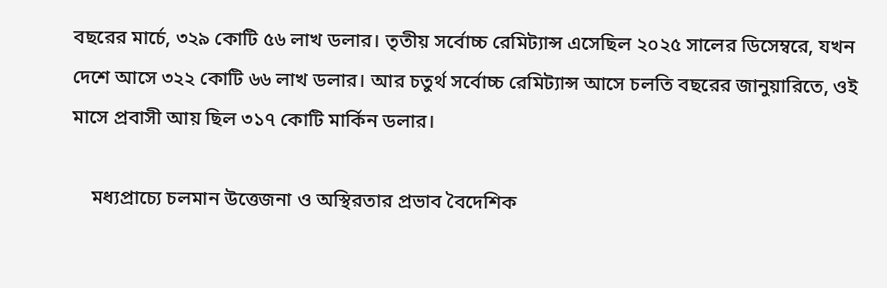বছরের মার্চে, ৩২৯ কোটি ৫৬ লাখ ডলার। তৃতীয় সর্বোচ্চ রেমিট্যান্স এসেছিল ২০২৫ সালের ডিসেম্বরে, যখন দেশে আসে ৩২২ কোটি ৬৬ লাখ ডলার। আর চতুর্থ সর্বোচ্চ রেমিট্যান্স আসে চলতি বছরের জানুয়ারিতে, ওই মাসে প্রবাসী আয় ছিল ৩১৭ কোটি মার্কিন ডলার।

    মধ্যপ্রাচ্যে চলমান উত্তেজনা ও অস্থিরতার প্রভাব বৈদেশিক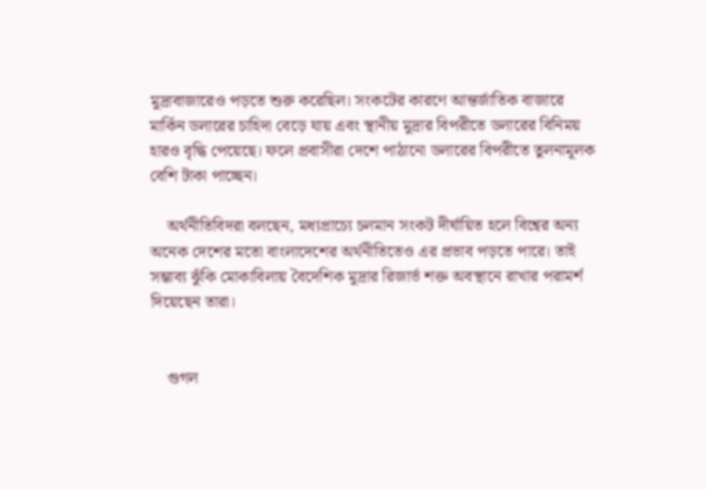মুদ্রাবাজারেও পড়তে শুরু করেছিল। সংকটের কারণে আন্তর্জাতিক বাজারে মার্কিন ডলারের চাহিদা বেড়ে যায় এবং স্থানীয় মুদ্রার বিপরীতে ডলারের বিনিময় হারও বৃদ্ধি পেয়েছে। ফলে প্রবাসীরা দেশে পাঠানো ডলারের বিপরীতে তুলনামূলক বেশি টাকা পাচ্ছেন।

    অর্থনীতিবিদরা বলছেন, মধ্যপ্রাচ্যে চলমান সংকট দীর্ঘায়িত হলে বিশ্বের অন্য অনেক দেশের মতো বাংলাদেশের অর্থনীতিতেও এর প্রভাব পড়তে পারে। তাই সম্ভাব্য ঝুঁকি মোকাবিলায় বৈদেশিক মুদ্রার রিজার্ভ শক্ত অবস্থানে রাখার পরামর্শ দিয়েছেন তারা।


    গুগল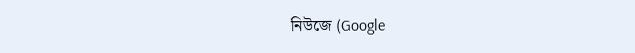নিউজে (Google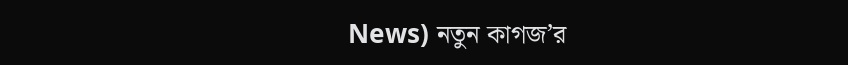News) নতুন কাগজ’র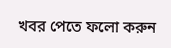খবর পেতে ফলো করুন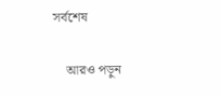সর্বশেষ

    আরও পড়ুন